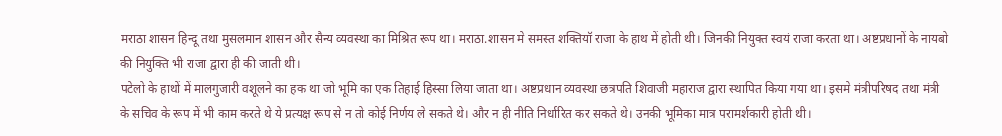मराठा शासन हिन्दू तथा मुसलमान शासन और सैन्य व्यवस्था का मिश्रित रूप था। मराठा.शासन मे समस्त शक्तियॉ राजा के हाथ में होती थी। जिनकी नियुक्त स्वयं राजा करता था। अष्टप्रधानों के नायबो की नियुक्ति भी राजा द्वारा ही की जाती थी।
पटेलो के हाथों में मालगुजारी वशूलने का हक था जो भूमि का एक तिहाई हिस्सा लिया जाता था। अष्टप्रधान व्यवस्था छत्रपति शिवाजी महाराज द्वारा स्थापित किया गया था। इसमे मंत्रीपरिषद तथा मंत्री के सचिव के रूप में भी काम करते थे ये प्रत्यक्ष रूप से न तो कोई निर्णय ले सकते थे। और न ही नीति निर्धारित कर सकते थे। उनकी भूमिका मात्र परामर्शकारी होती थी।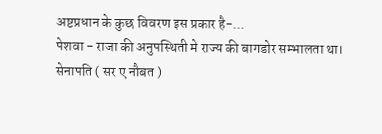अष्टप्रधान के कुछ विवरण इस प्रकार है-...
पेशवा - राजा की अनुपस्थिती मे राज्य की बागडोर सम्भालता था।
सेनापति ( सर ए नौबत )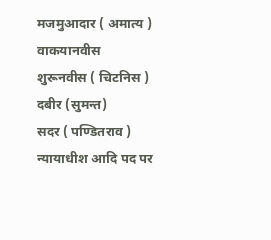मजमुआदार ( अमात्य )
वाकयानवीस
शुरूनवीस ( चिटनिस )
दबीर (सुमन्त)
सदर ( पण्डितराव )
न्यायाधीश आदि पद पर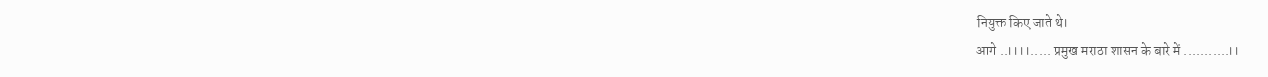नियुक्त किए जाते थे।
आगे ..।।।।..... प्रमुख मराठा शासन के बारे में ...........।।